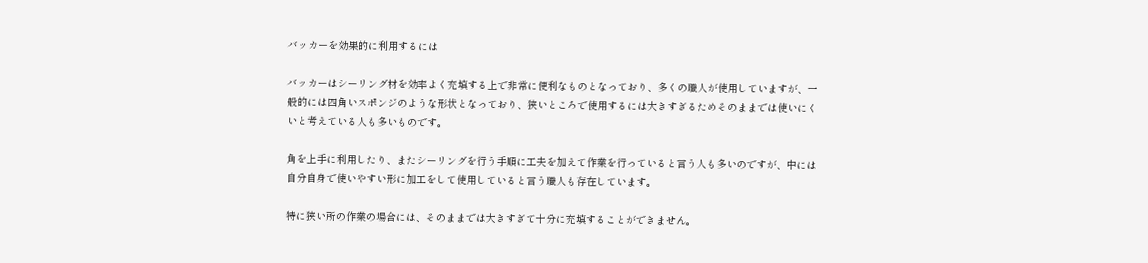バッカーを効果的に利用するには

バッカーはシーリング材を効率よく充填する上で非常に便利なものとなっており、多くの職人が使用していますが、一般的には四角いスポンジのような形状となっており、狭いところで使用するには大きすぎるためそのままでは使いにくいと考えている人も多いものです。

角を上手に利用したり、またシーリングを行う手順に工夫を加えて作業を行っていると言う人も多いのですが、中には自分自身で使いやすい形に加工をして使用していると言う職人も存在しています。

特に狭い所の作業の場合には、そのままでは大きすぎて十分に充填することができません。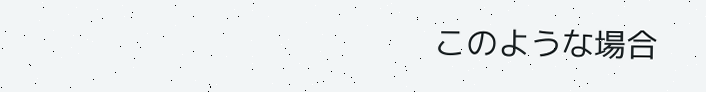このような場合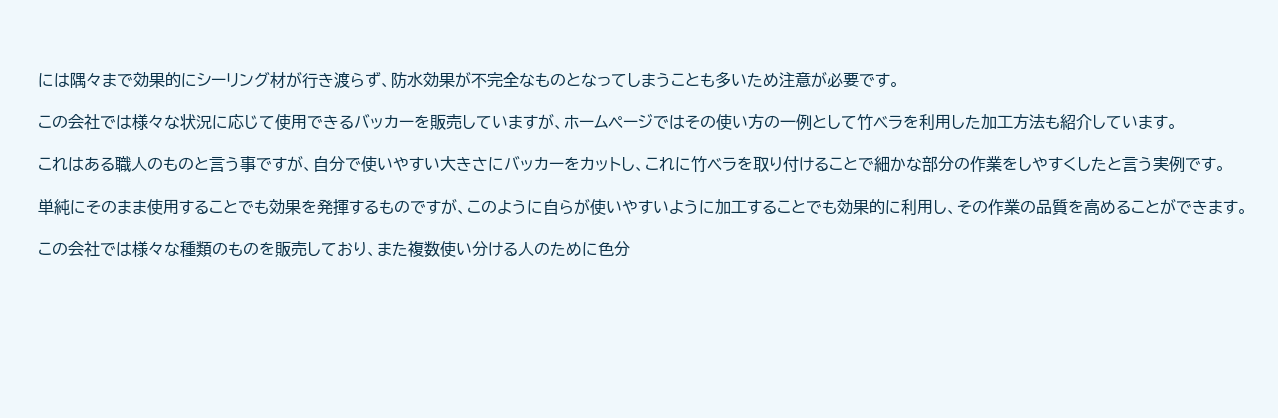には隅々まで効果的にシーリング材が行き渡らず、防水効果が不完全なものとなってしまうことも多いため注意が必要です。

この会社では様々な状況に応じて使用できるバッカーを販売していますが、ホームページではその使い方の一例として竹ベラを利用した加工方法も紹介しています。

これはある職人のものと言う事ですが、自分で使いやすい大きさにバッカーをカットし、これに竹ベラを取り付けることで細かな部分の作業をしやすくしたと言う実例です。

単純にそのまま使用することでも効果を発揮するものですが、このように自らが使いやすいように加工することでも効果的に利用し、その作業の品質を高めることができます。

この会社では様々な種類のものを販売しており、また複数使い分ける人のために色分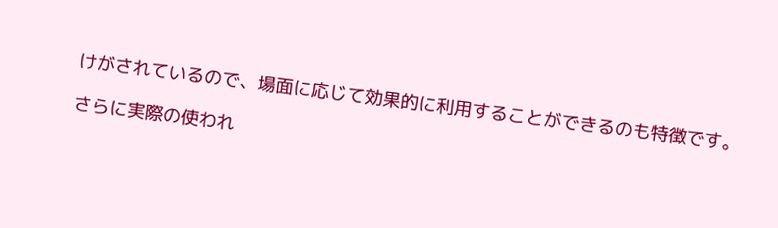けがされているので、場面に応じて効果的に利用することができるのも特徴です。

さらに実際の使われ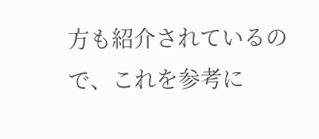方も紹介されているので、これを参考に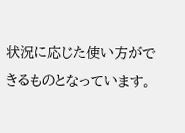状況に応じた使い方ができるものとなっています。